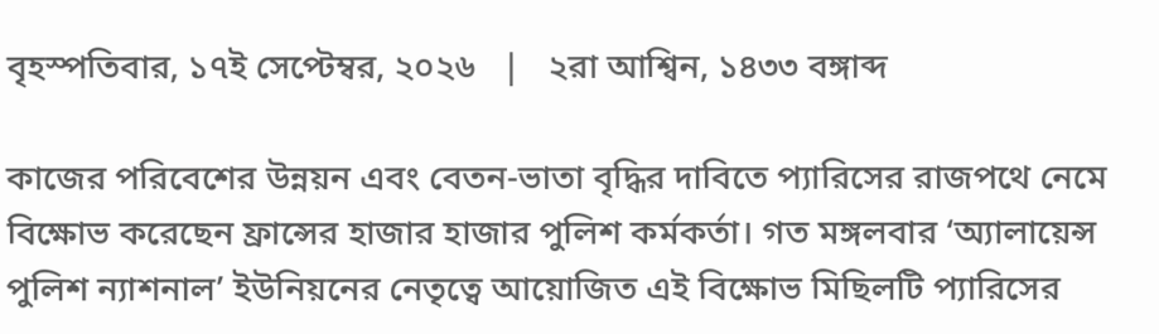বৃহস্পতিবার, ১৭ই সেপ্টেম্বর, ২০২৬   |   ২রা আশ্বিন, ১৪৩৩ বঙ্গাব্দ

কাজের পরিবেশের উন্নয়ন এবং বেতন-ভাতা বৃদ্ধির দাবিতে প্যারিসের রাজপথে নেমে বিক্ষোভ করেছেন ফ্রান্সের হাজার হাজার পুলিশ কর্মকর্তা। গত মঙ্গলবার ‘অ্যালায়েন্স পুলিশ ন্যাশনাল’ ইউনিয়নের নেতৃত্বে আয়োজিত এই বিক্ষোভ মিছিলটি প্যারিসের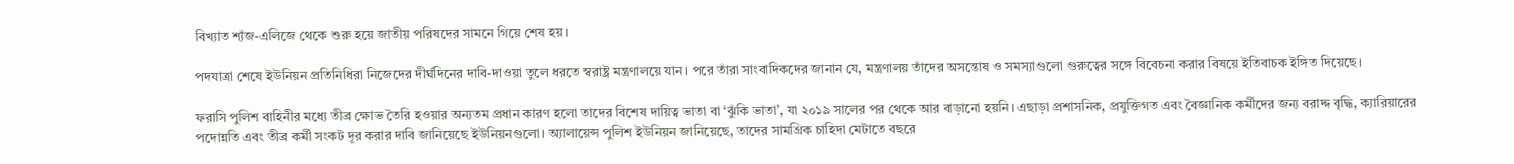বিখ্যাত শ্যঁজ-এলিজে থেকে শুরু হয়ে জাতীয় পরিষদের সামনে গিয়ে শেষ হয়।

পদযাত্রা শেষে ইউনিয়ন প্রতিনিধিরা নিজেদের দীর্ঘদিনের দাবি-দাওয়া তুলে ধরতে স্বরাষ্ট্র মন্ত্রণালয়ে যান। পরে তাঁরা সাংবাদিকদের জানান যে, মন্ত্রণালয় তাঁদের অসন্তোষ ও সমস্যাগুলো গুরুত্বের সঙ্গে বিবেচনা করার বিষয়ে ইতিবাচক ইঙ্গিত দিয়েছে।

ফরাসি পুলিশ বাহিনীর মধ্যে তীব্র ক্ষোভ তৈরি হওয়ার অন্যতম প্রধান কারণ হলো তাদের বিশেষ দায়িত্ব ভাতা বা ‘ঝুঁকি ভাতা’, যা ২০১৯ সালের পর থেকে আর বাড়ানো হয়নি। এছাড়া প্রশাসনিক, প্রযুক্তিগত এবং বৈজ্ঞানিক কর্মীদের জন্য বরাদ্দ বৃদ্ধি, ক্যারিয়ারের পদোন্নতি এবং তীব্র কর্মী সংকট দূর করার দাবি জানিয়েছে ইউনিয়নগুলো। অ্যালায়েন্স পুলিশ ইউনিয়ন জানিয়েছে, তাদের সামগ্রিক চাহিদা মেটাতে বছরে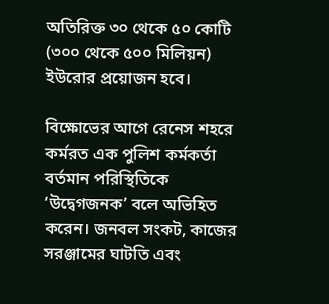অতিরিক্ত ৩০ থেকে ৫০ কোটি (৩০০ থেকে ৫০০ মিলিয়ন) ইউরোর প্রয়োজন হবে।

বিক্ষোভের আগে রেনেস শহরে কর্মরত এক পুলিশ কর্মকর্তা বর্তমান পরিস্থিতিকে ‘উদ্বেগজনক’ বলে অভিহিত করেন। জনবল সংকট, কাজের সরঞ্জামের ঘাটতি এবং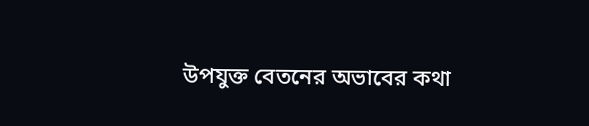উপযুক্ত বেতনের অভাবের কথা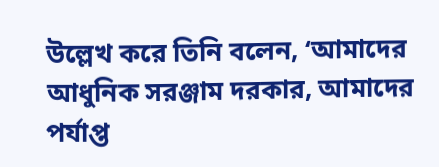উল্লেখ করে তিনি বলেন, ‘আমাদের আধুনিক সরঞ্জাম দরকার, আমাদের পর্যাপ্ত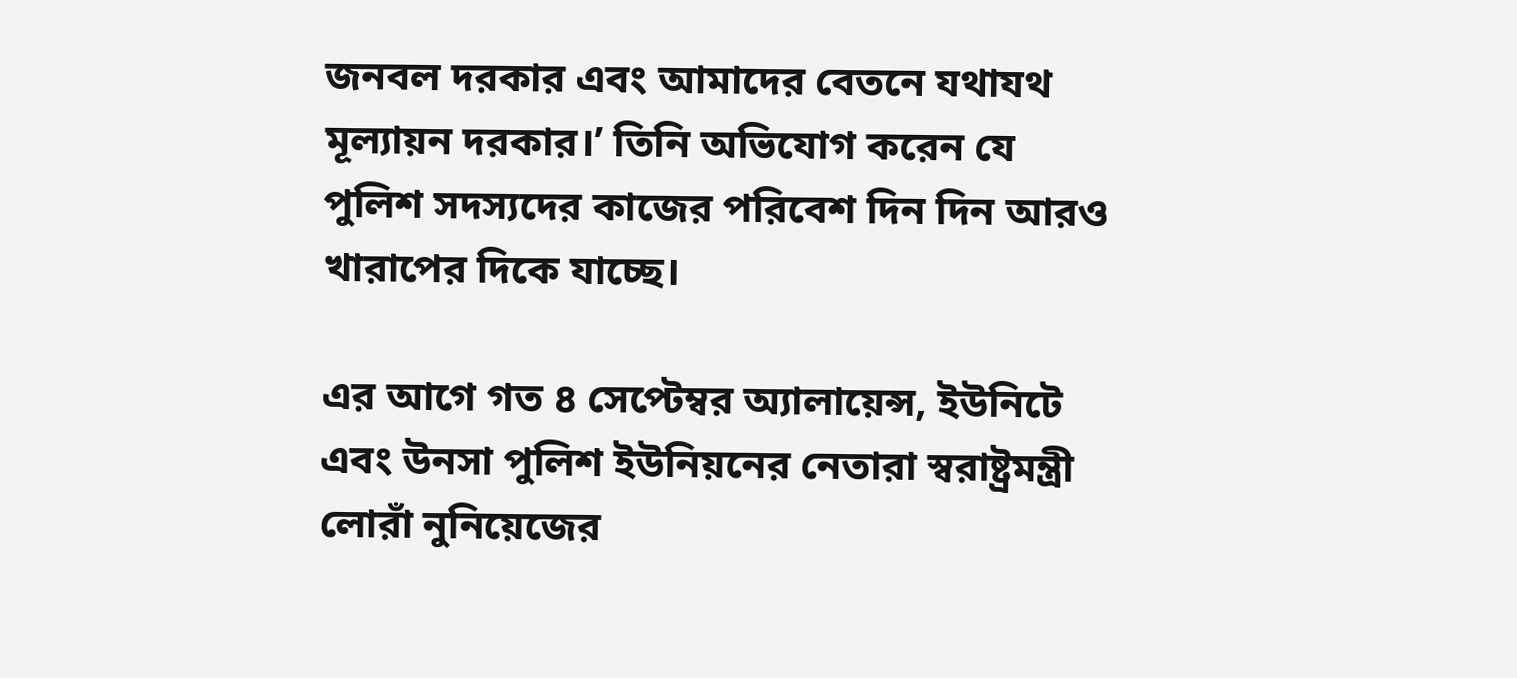জনবল দরকার এবং আমাদের বেতনে যথাযথ মূল্যায়ন দরকার।’ তিনি অভিযোগ করেন যে পুলিশ সদস্যদের কাজের পরিবেশ দিন দিন আরও খারাপের দিকে যাচ্ছে।

এর আগে গত ৪ সেপ্টেম্বর অ্যালায়েন্স, ইউনিটে এবং উনসা পুলিশ ইউনিয়নের নেতারা স্বরাষ্ট্রমন্ত্রী লোরাঁ নুনিয়েজের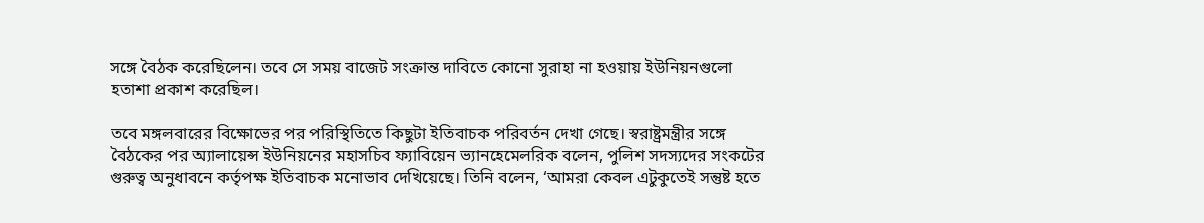সঙ্গে বৈঠক করেছিলেন। তবে সে সময় বাজেট সংক্রান্ত দাবিতে কোনো সুরাহা না হওয়ায় ইউনিয়নগুলো হতাশা প্রকাশ করেছিল।

তবে মঙ্গলবারের বিক্ষোভের পর পরিস্থিতিতে কিছুটা ইতিবাচক পরিবর্তন দেখা গেছে। স্বরাষ্ট্রমন্ত্রীর সঙ্গে বৈঠকের পর অ্যালায়েন্স ইউনিয়নের মহাসচিব ফ্যাবিয়েন ভ্যানহেমেলরিক বলেন, পুলিশ সদস্যদের সংকটের গুরুত্ব অনুধাবনে কর্তৃপক্ষ ইতিবাচক মনোভাব দেখিয়েছে। তিনি বলেন, ‘আমরা কেবল এটুকুতেই সন্তুষ্ট হতে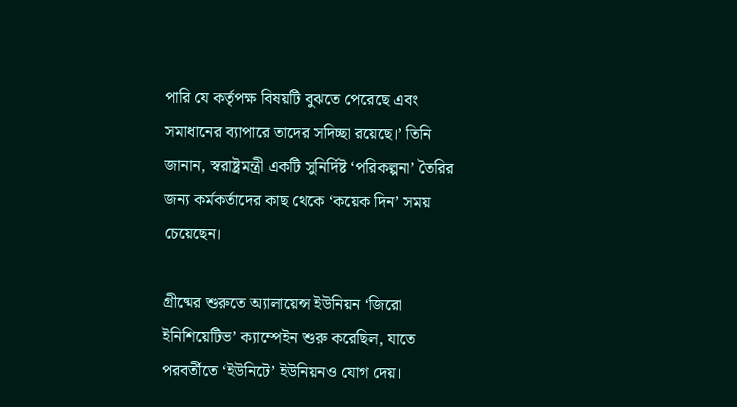পারি যে কর্তৃপক্ষ বিষয়টি বুঝতে পেরেছে এবং সমাধানের ব্যাপারে তাদের সদিচ্ছা রয়েছে।’ তিনি জানান, স্বরাষ্ট্রমন্ত্রী একটি সুনির্দিষ্ট ‘পরিকল্পনা’ তৈরির জন্য কর্মকর্তাদের কাছ থেকে ‘কয়েক দিন’ সময় চেয়েছেন।

গ্রীষ্মের শুরুতে অ্যালায়েন্স ইউনিয়ন ‘জিরো ইনিশিয়েটিভ’ ক্যাম্পেইন শুরু করেছিল, যাতে পরবর্তীতে ‘ইউনিটে’ ইউনিয়নও যোগ দেয়।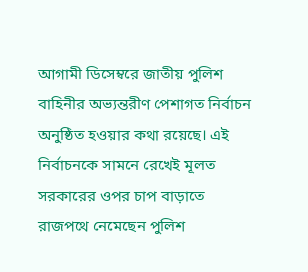আগামী ডিসেম্বরে জাতীয় পুলিশ বাহিনীর অভ্যন্তরীণ পেশাগত নির্বাচন অনুষ্ঠিত হওয়ার কথা রয়েছে। এই নির্বাচনকে সামনে রেখেই মূলত সরকারের ওপর চাপ বাড়াতে রাজপথে নেমেছেন পুলিশ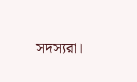সদস্যরা।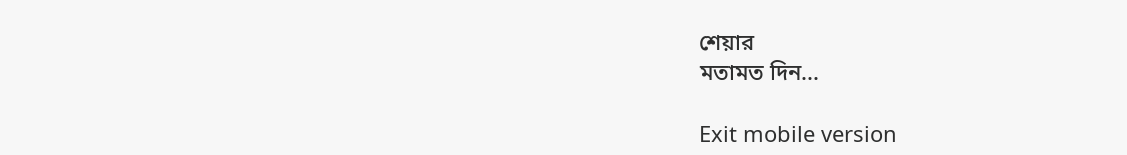শেয়ার
মতামত দিন...

Exit mobile version